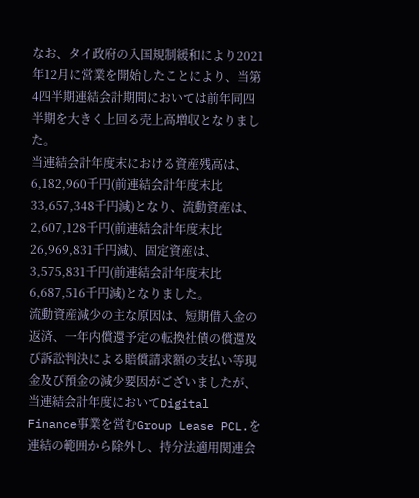なお、タイ政府の入国規制緩和により2021年12月に営業を開始したことにより、当第4四半期連結会計期間においては前年同四半期を大きく上回る売上高増収となりました。
当連結会計年度末における資産残高は、6,182,960千円(前連結会計年度末比33,657,348千円減)となり、流動資産は、2,607,128千円(前連結会計年度末比26,969,831千円減)、固定資産は、3,575,831千円(前連結会計年度末比6,687,516千円減)となりました。
流動資産減少の主な原因は、短期借入金の返済、一年内償還予定の転換社債の償還及び訴訟判決による賠償請求額の支払い等現金及び預金の減少要因がございましたが、当連結会計年度においてDigital Finance事業を営むGroup Lease PCL.を連結の範囲から除外し、持分法適用関連会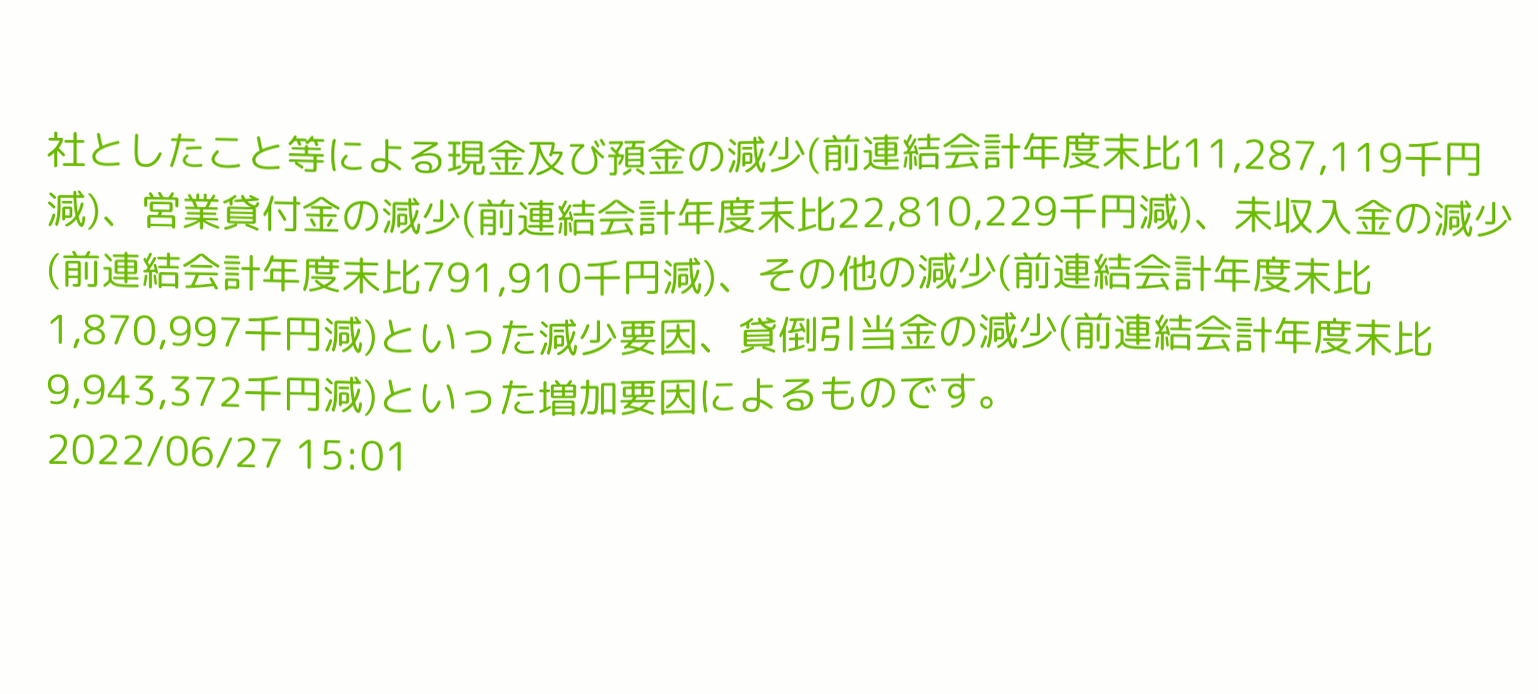社としたこと等による現金及び預金の減少(前連結会計年度末比11,287,119千円減)、営業貸付金の減少(前連結会計年度末比22,810,229千円減)、未収入金の減少(前連結会計年度末比791,910千円減)、その他の減少(前連結会計年度末比1,870,997千円減)といった減少要因、貸倒引当金の減少(前連結会計年度末比9,943,372千円減)といった増加要因によるものです。
2022/06/27 15:01